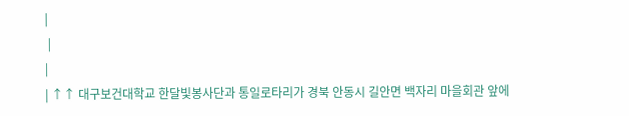|
 |
|
| ↑↑ 대구보건대학교 한달빛봉사단과 통일로타리가 경북 안동시 길안면 백자리 마을회관 앞에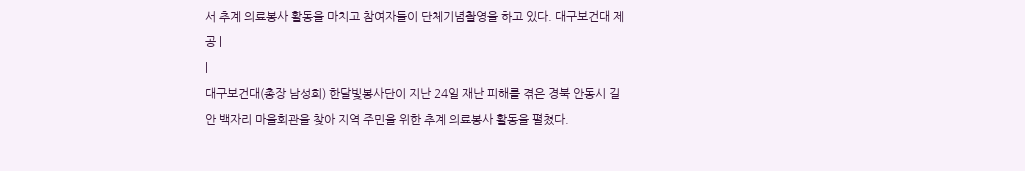서 추계 의료봉사 활동을 마치고 참여자들이 단체기념촬영을 하고 있다. 대구보건대 제공 |
|
대구보건대(총장 남성희) 한달빛봉사단이 지난 24일 재난 피해를 겪은 경북 안동시 길안 백자리 마을회관을 찾아 지역 주민을 위한 추계 의료봉사 활동을 펼쳤다.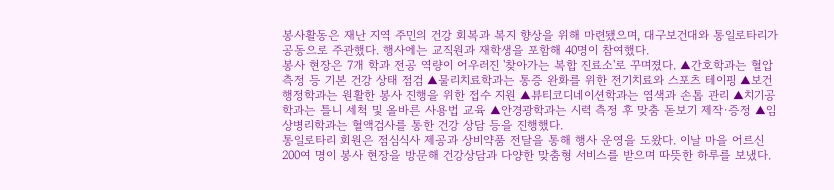봉사활동은 재난 지역 주민의 건강 회복과 복지 향상을 위해 마련됐으며, 대구보건대와 통일로타리가 공동으로 주관했다. 행사에는 교직원과 재학생을 포함해 40명이 참여했다.
봉사 현장은 7개 학과 전공 역량이 어우러진 '찾아가는 복합 진료소'로 꾸며졌다. ▲간호학과는 혈압 측정 등 기본 건강 상태 점검 ▲물리치료학과는 통증 완화를 위한 전기치료와 스포츠 테이핑 ▲보건행정학과는 원활한 봉사 진행을 위한 접수 지원 ▲뷰티코디네이션학과는 염색과 손톱 관리 ▲치기공학과는 틀니 세척 및 올바른 사용법 교육 ▲안경광학과는 시력 측정 후 맞춤 돋보기 제작·증정 ▲임상병리학과는 혈액검사를 통한 건강 상담 등을 진행했다.
통일로타리 회원은 점심식사 제공과 상비약품 전달을 통해 행사 운영을 도왔다. 이날 마을 어르신 200여 명이 봉사 현장을 방문해 건강상담과 다양한 맞춤형 서비스를 받으며 따뜻한 하루를 보냈다.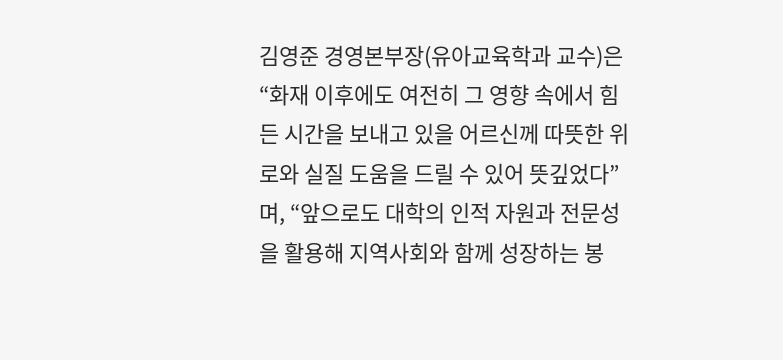김영준 경영본부장(유아교육학과 교수)은 “화재 이후에도 여전히 그 영향 속에서 힘든 시간을 보내고 있을 어르신께 따뜻한 위로와 실질 도움을 드릴 수 있어 뜻깊었다”며, “앞으로도 대학의 인적 자원과 전문성을 활용해 지역사회와 함께 성장하는 봉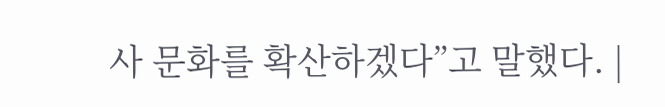사 문화를 확산하겠다”고 말했다. |